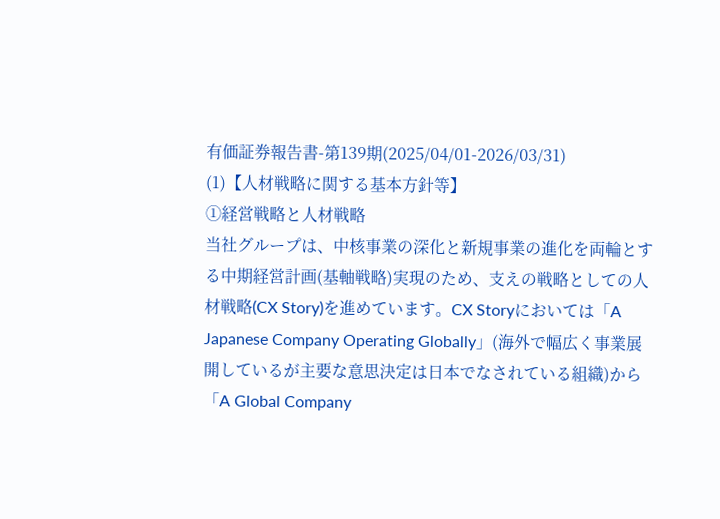有価証券報告書-第139期(2025/04/01-2026/03/31)
(1)【人材戦略に関する基本方針等】
①経営戦略と人材戦略
当社グループは、中核事業の深化と新規事業の進化を両輪とする中期経営計画(基軸戦略)実現のため、支えの戦略としての人材戦略(CX Story)を進めています。CX Storyにおいては「A Japanese Company Operating Globally」(海外で幅広く事業展開しているが主要な意思決定は日本でなされている組織)から「A Global Company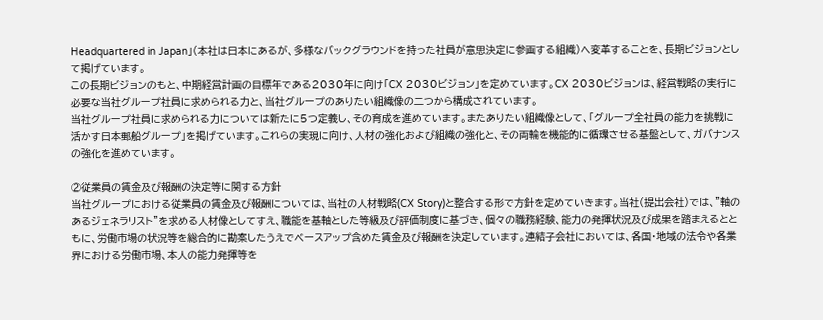Headquartered in Japan」(本社は日本にあるが、多様なバックグラウンドを持った社員が意思決定に参画する組織)へ変革することを、長期ビジョンとして掲げています。
この長期ビジョンのもと、中期経営計画の目標年である2030年に向け「CX 2030ビジョン」を定めています。CX 2030ビジョンは、経営戦略の実行に必要な当社グループ社員に求められる力と、当社グループのありたい組織像の二つから構成されています。
当社グループ社員に求められる力については新たに5つ定義し、その育成を進めています。またありたい組織像として、「グループ全社員の能力を挑戦に活かす日本郵船グループ」を掲げています。これらの実現に向け、人材の強化および組織の強化と、その両輪を機能的に循環させる基盤として、ガバナンスの強化を進めています。

②従業員の賃金及び報酬の決定等に関する方針
当社グループにおける従業員の賃金及び報酬については、当社の人材戦略(CX Story)と整合する形で方針を定めていきます。当社(提出会社)では、"軸のあるジェネラリスト”を求める人材像としてすえ、職能を基軸とした等級及び評価制度に基づき、個々の職務経験、能力の発揮状況及び成果を踏まえるとともに、労働市場の状況等を総合的に勘案したうえでベースアップ含めた賃金及び報酬を決定しています。連結子会社においては、各国・地域の法令や各業界における労働市場、本人の能力発揮等を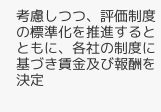考慮しつつ、評価制度の標準化を推進するとともに、各社の制度に基づき賃金及び報酬を決定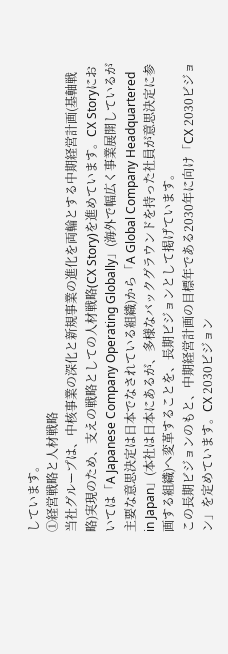しています。
①経営戦略と人材戦略
当社グループは、中核事業の深化と新規事業の進化を両輪とする中期経営計画(基軸戦略)実現のため、支えの戦略としての人材戦略(CX Story)を進めています。CX Storyにおいては「A Japanese Company Operating Globally」(海外で幅広く事業展開しているが主要な意思決定は日本でなされている組織)から「A Global Company Headquartered in Japan」(本社は日本にあるが、多様なバックグラウンドを持った社員が意思決定に参画する組織)へ変革することを、長期ビジョンとして掲げています。
この長期ビジョンのもと、中期経営計画の目標年である2030年に向け「CX 2030ビジョン」を定めています。CX 2030ビジョン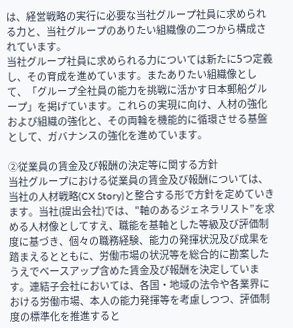は、経営戦略の実行に必要な当社グループ社員に求められる力と、当社グループのありたい組織像の二つから構成されています。
当社グループ社員に求められる力については新たに5つ定義し、その育成を進めています。またありたい組織像として、「グループ全社員の能力を挑戦に活かす日本郵船グループ」を掲げています。これらの実現に向け、人材の強化および組織の強化と、その両輪を機能的に循環させる基盤として、ガバナンスの強化を進めています。

②従業員の賃金及び報酬の決定等に関する方針
当社グループにおける従業員の賃金及び報酬については、当社の人材戦略(CX Story)と整合する形で方針を定めていきます。当社(提出会社)では、"軸のあるジェネラリスト”を求める人材像としてすえ、職能を基軸とした等級及び評価制度に基づき、個々の職務経験、能力の発揮状況及び成果を踏まえるとともに、労働市場の状況等を総合的に勘案したうえでベースアップ含めた賃金及び報酬を決定しています。連結子会社においては、各国・地域の法令や各業界における労働市場、本人の能力発揮等を考慮しつつ、評価制度の標準化を推進すると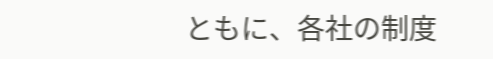ともに、各社の制度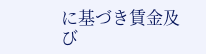に基づき賃金及び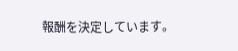報酬を決定しています。